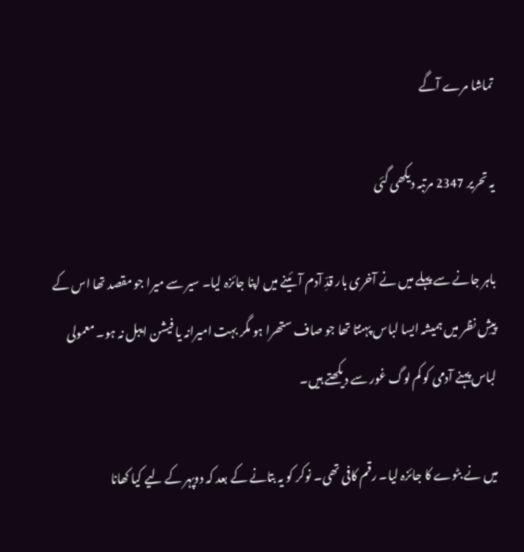تماشا مرے آگے

یہ تحریر 2347 مرتبہ دیکھی گئی

باہر جانے سے پہلے میں نے آخری بار قدِّ آدم آئینے میں اپنا جائزہ لیا۔ سیر سے میرا جو مقصد تھا اس کے پیشِ نظر میں ہمیشہ ایسا لباس پہنتا تھا جو صاف ستھرا ہو مگر بہت امیرانہ یا فیشن ایبل نہ ہو۔ معمولی لباس پہنے آدمی کو کم لوگ غور سے دیکھتے ہیں۔

میں نے بٹوے کا جائزہ لیا۔ رقم کافی تھی۔ نوکر کو یہ بتانے کے بعد کہ دوپہر کے لیے کیا کھانا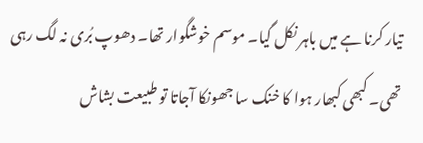تیار کرنا ہے میں باہر نکل گیا۔ موسم خوشگوار تھا۔ دھوپ بُری نہ لگ رہی تھی۔ کبھی کبھار ہوا کا خنک سا جھونکا آجاتا تو طبیعت بشاش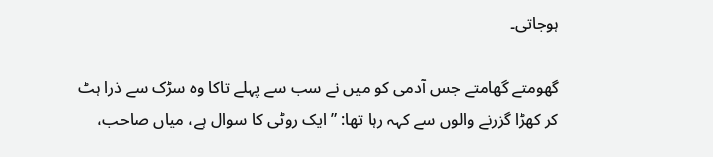ہوجاتی۔

گھومتے گھامتے جس آدمی کو میں نے سب سے پہلے تاکا وہ سڑک سے ذرا ہٹ کر کھڑا گزرنے والوں سے کہہ رہا تھا: ”ایک روٹی کا سوال ہے، میاں صاحب،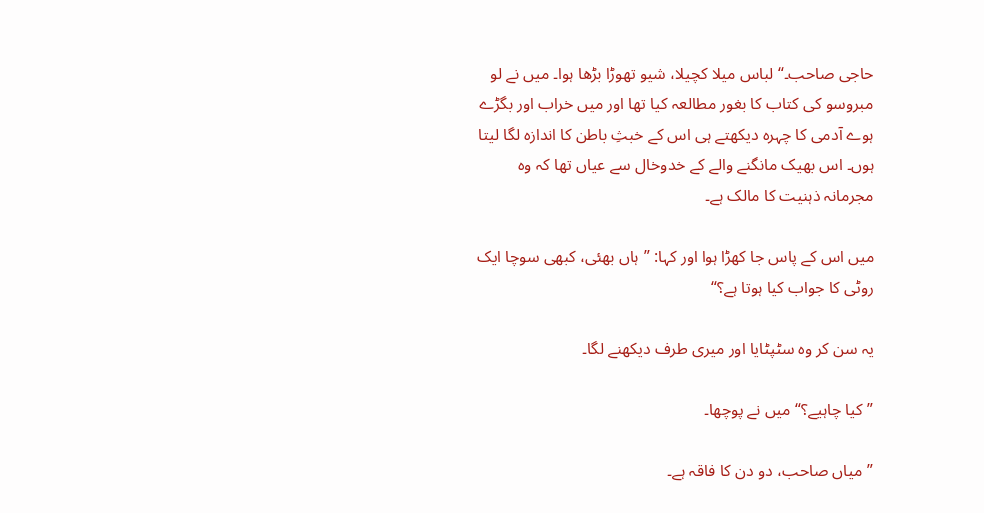حاجی صاحب۔“ لباس میلا کچیلا، شیو تھوڑا بڑھا ہوا۔ میں نے لو مبروسو کی کتاب کا بغور مطالعہ کیا تھا اور میں خراب اور بگڑے ہوے آدمی کا چہرہ دیکھتے ہی اس کے خبثِ باطن کا اندازہ لگا لیتا ہوں۔ اس بھیک مانگنے والے کے خدوخال سے عیاں تھا کہ وہ مجرمانہ ذہنیت کا مالک ہے۔

میں اس کے پاس جا کھڑا ہوا اور کہا: ”ہاں بھئی، کبھی سوچا ایک روٹی کا جواب کیا ہوتا ہے؟“

یہ سن کر وہ سٹپٹایا اور میری طرف دیکھنے لگا۔

”کیا چاہیے؟“ میں نے پوچھا۔

”میاں صاحب، دو دن کا فاقہ ہے۔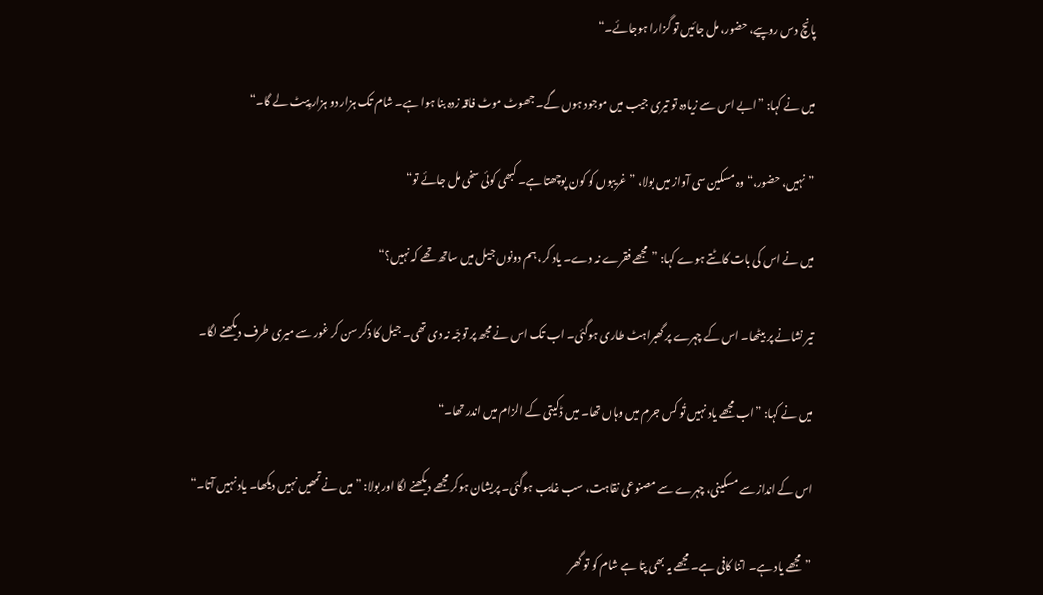پانچ دس روپیے، حضور، مل جائیں تو گزارا ہوجائے۔“

میں نے کہا: ”ابے اس سے زیادہ تو تیری جیب میں موجود ہوں گے۔ جھوٹ موٹ فاقہ زدہ بنا ہوا ہے۔ شام تک ہزار دو ہزار پِیٹ لے گا۔“

”نہیں، حضور،“ وہ مسکین سی آواز میں بولا، ”غریبوں کو کون پوچھتا ہے۔ کبھی کوئی سخی مل جائے تو“

میں نے اس کی بات کاٹتے ہوے کہا: ”مجھے فقرے نہ دے۔ یاد کر، ہم دونوں جیل میں ساتھ تھے کہ نہیں؟“

تیر نشانے پر بیٹھا۔ اس کے چہرے پر گھبراہٹ طاری ہوگئی۔ اب تک اس نے مجھ پر توجّہ نہ دی تھی۔ جیل کا ذکر سن کر غور سے میری طرف دیکھنے لگا۔

میں نے کہا: ”اب مجھے یاد نہیں تُو کس جرم میں وہاں تھا۔ میں ڈکیتی کے الزام میں اندر تھا۔“

اس کے انداز سے مسکینی، چہرے سے مصنوعی نقاہت، سب غایب ہوگئی۔ پریشان ہوکر مجھے دیکھنے لگا اور بولا: ”میں نے تمھیں نہیں دیکھا۔ یاد نہیں آتا۔“

”مجھے یاد ہے۔ اتنا کافی ہے۔ مجھے یہ بھی پتا ہے شام کو تو گھر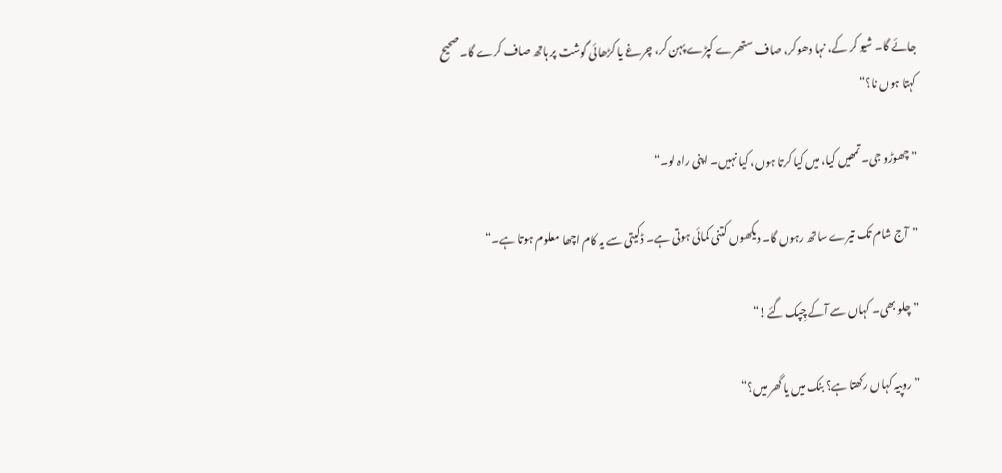جائے گا۔ شیو کر کے، نہا دھوکر، صاف ستھرے کپڑے پہن کر، چرغے یا کڑھائی گوشت پر ہاتھ صاف کرے گا۔ صحیح کہتا ہوں نا؟“

”چھوڑو جی۔ تمھیں کیا، میں کیا کرتا ہوں، کیا نہیں۔ اپنی راہ لو۔“

”آج شام تک تیرے ساتھ رہوں گا۔ دیکھوں کتنی کمائی ہوتی ہے۔ ڈکیتی سے یہ کام اچھا معلوم ہوتا ہے۔“

”چلو بھی۔ کہاں سے آکے چِپک گئے!“

”روپیہ کہاں رکھتا ہے؟ بنک میں یا گھر میں؟“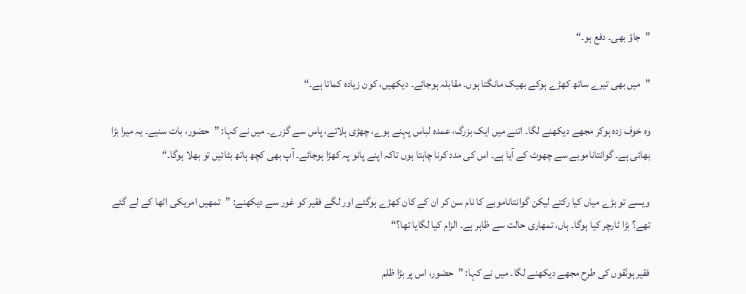”جاؤ بھی۔ دفع ہو۔“

”میں بھی تیرے ساتھ کھڑے ہوکے بھیک مانگتا ہوں۔ مقابلہ ہوجائے۔ دیکھیں، کون زیادہ کماتا ہے۔“

وہ خوف زدہ ہوکر مجھے دیکھنے لگا۔ اتنے میں ایک بزرگ، عمدہ لباس پہنے ہوے، چھڑی ہلاتے، پاس سے گزرے۔ میں نے کہا: ”حضور، بات سنیے۔ یہ میرا بڑا بھائی ہے۔ گوانتاناموبے سے چھوٹ کے آیا ہے۔ اس کی مدد کرنا چاہتا ہوں تاکہ اپنے پانو پہ کھڑا ہوجائے۔ آپ بھی کچھ ہاتھ بٹائیں تو بھلا ہوگا۔“

ویسے تو بڑے میاں کیا رکتے لیکن گوانتاناموبے کا نام سن کر ان کے کان کھڑے ہوگئے اور لگے فقیر کو غور سے دیکھنے: ”تمھیں امریکی اٹھا کے لے گئے تھے؟ بڑا ٹارچر کیا ہوگا۔ ہاں، تمھاری حالت سے ظاہر ہے۔ الزام کیا لگایا تھا؟“

فقیر ہونّقوں کی طرح مجھے دیکھنے لگا۔ میں نے کہا: ”حضور، اس پر بڑا ظلم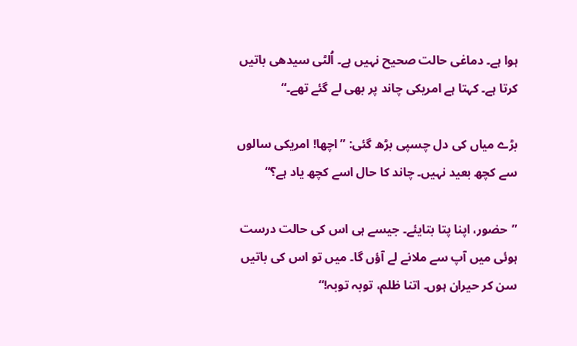ہوا ہے۔ دماغی حالت صحیح نہیں ہے۔ اُلٹی سیدھی باتیں کرتا ہے۔ کہتا ہے امریکی چاند پر بھی لے گئے تھے۔“

بڑے میاں کی دل چسپی بڑھ گئی: ”اچھا! امریکی سالوں سے کچھ بعید نہیں۔ چاند کا حال اسے کچھ یاد ہے؟“

”حضور، اپنا پتا بتایئے۔ جیسے ہی اس کی حالت درست ہوئی میں آپ سے ملانے لے آؤں گا۔ میں تو اس کی باتیں سن کر حیران ہوں۔ اتنا ظلم، توبہ توبہ!“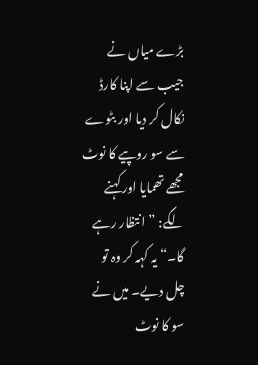بڑے میاں نے جیب سے اپنا کارڈ نکال کر دیا اور بٹوے سے سو روپیے کا نوٹ مجھے تھمایا اور کہنے لگے: ”انتظار رہے گا۔“ یہ کہہ کر وہ تو چل دیے۔ میں نے سو کا نوٹ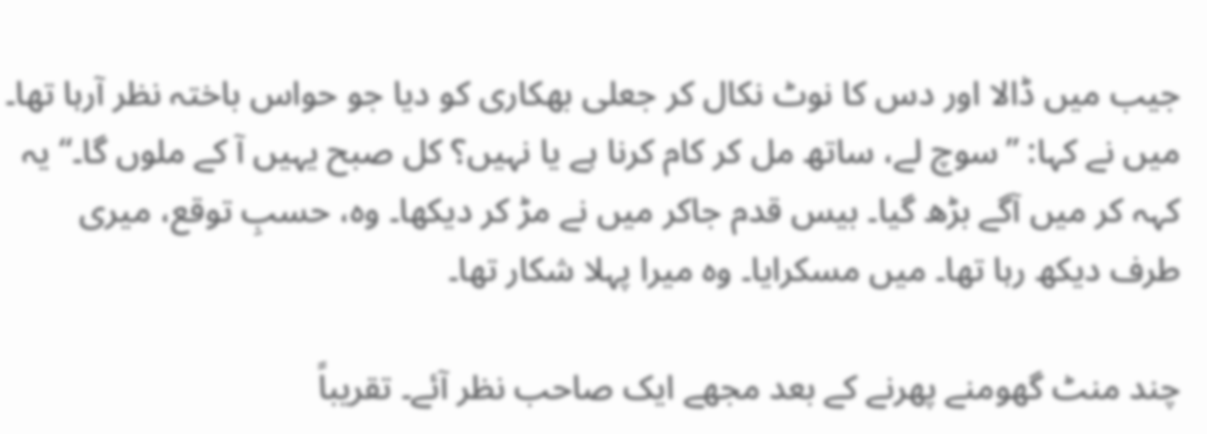جیب میں ڈالا اور دس کا نوٹ نکال کر جعلی بھکاری کو دیا جو حواس باختہ نظر آرہا تھا۔ میں نے کہا: ”سوچ لے، ساتھ مل کر کام کرنا ہے یا نہیں؟ کل صبح یہیں آ کے ملوں گا۔“ یہ کہہ کر میں آگے بڑھ گیا۔ بیس قدم جاکر میں نے مڑ کر دیکھا۔ وہ، حسبِ توقع، میری طرف دیکھ رہا تھا۔ میں مسکرایا۔ وہ میرا پہلا شکار تھا۔

چند منٹ گھومنے پھرنے کے بعد مجھے ایک صاحب نظر آئے۔ تقریباً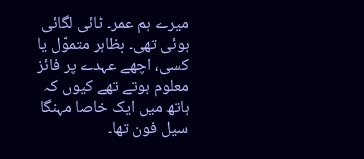میرے ہم عمر۔ ٹائی لگائی ہوئی تھی۔ بظاہر متموّل یا کسی، اچھے عہدے پر فائز معلوم ہوتے تھے کیوں کہ ہاتھ میں ایک خاصا مہنگا سیل فون تھا۔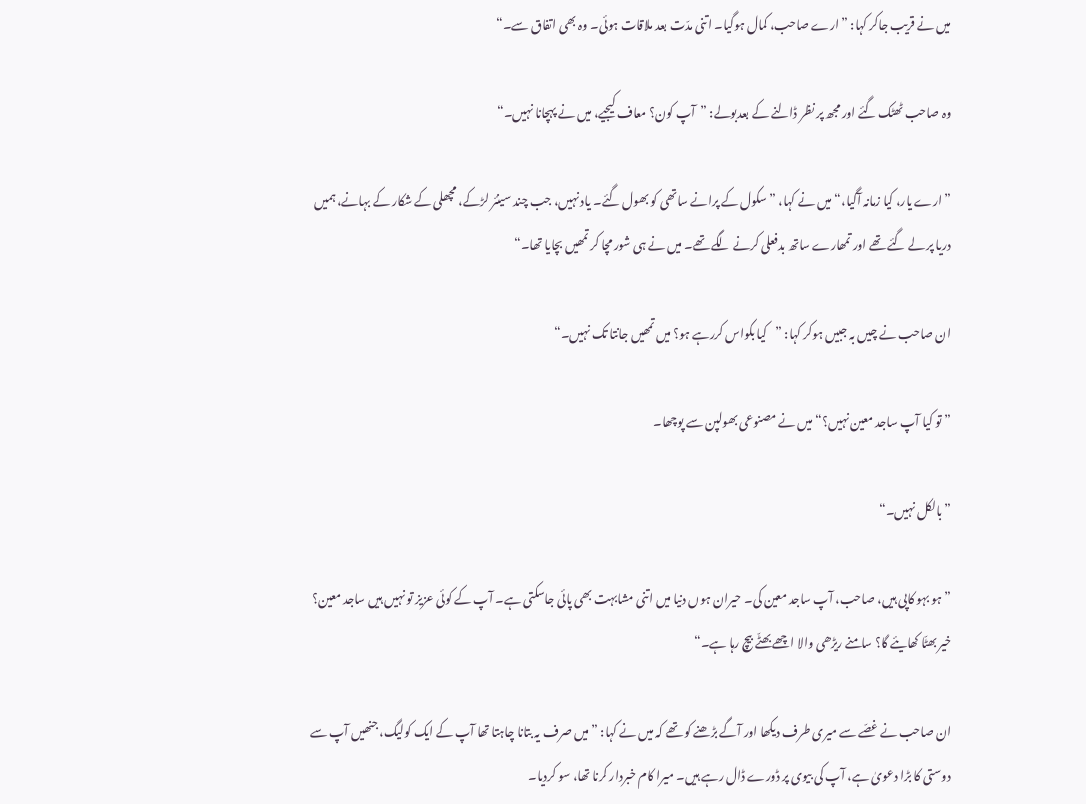میں نے قریب جاکر کہا: ”ارے صاحب، کمال ہوگیا۔ اتنی مدّت بعد ملاقات ہوئی۔ وہ بھی اتفاق سے۔“

وہ صاحب ٹھٹک گئے اور مجھ پر نظر ڈالنے کے بعدبولے: ”آپ کون؟ معاف کیجیے، میں نے پہچانا نہیں۔“

”ارے یار، کیا زمانہ آگیا،“ میں نے کہا، ”سکول کے پرانے ساتھی کو بھول گئے۔ یاد نہیں، جب چند سینئر لڑکے، مچھلی کے شکار کے بہانے، ہمیں دریا پر لے گئے تھے اور تمھارے ساتھ بدفعلی کرنے لگے تھے۔ میں نے ہی شور مچا کر تمھیں بچایا تھا۔“

ان صاحب نے چیں بہ جبیں ہوکر کہا: ”کیا بکواس کررہے ہو؟ میں تمھیں جانتا تک نہیں۔“

”تو کیا آپ ساجد معین نہیں؟“ میں نے مصنوعی بھولپن سے پوچھا۔

”بالکل نہیں۔“

”ہو بہو کاپی ہیں، صاحب، آپ ساجد معین کی۔ حیران ہوں دنیا میں اتنی مشابہت بھی پائی جاسکتی ہے۔ آپ کے کوئی عزیز تو نہیں ہیں ساجد معین؟ خیر بھٹّا کھایئے گا؟ سامنے ریڑھی والا اچھے بھٹّے بیچ رہا ہے۔“

ان صاحب نے غصّے سے میری طرف دیکھا اور آگے بڑھنے کو تھے کہ میں نے کہا: ”میں صرف یہ بتانا چاہتا تھا آپ کے ایک کولیگ، جنھیں آپ سے دوستی کا بڑا دعویٰ ہے، آپ کی بیوی پر ڈورے ڈال رہے ہیں۔ میرا کام خبردار کرنا تھا، سو کردیا۔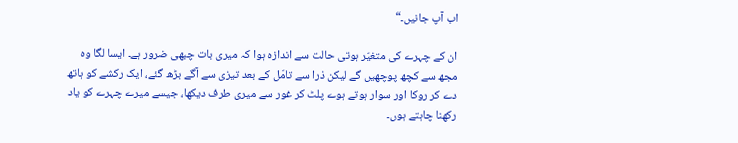اب آپ جانیں۔“

ان کے چہرے کی متغیّر ہوتی حالت سے اندازہ ہوا کہ میری بات چبھی ضرور ہے۔ ایسا لگا وہ مجھ سے کچھ پوچھیں گے لیکن ذرا سے تامّل کے بعد تیزی سے آگے بڑھ گئے، ایک رکشے کو ہاتھ دے کر روکا اور سوار ہوتے ہوے پلٹ کر غور سے میری طرف دیکھا، جیسے میرے چہرے کو یاد رکھنا چاہتے ہوں۔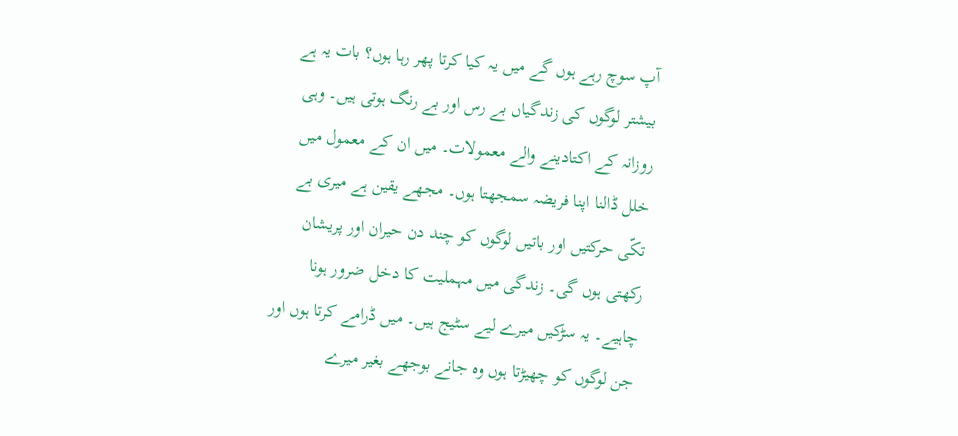آپ سوچ رہے ہوں گے میں یہ کیا کرتا پھر رہا ہوں؟ بات یہ ہے بیشتر لوگوں کی زندگیاں بے رس اور بے رنگ ہوتی ہیں۔ وہی روزانہ کے اکتادینے والے معمولات۔ میں ان کے معمول میں خلل ڈالنا اپنا فریضہ سمجھتا ہوں۔ مجھے یقین ہے میری بے تکّی حرکتیں اور باتیں لوگوں کو چند دن حیران اور پریشان رکھتی ہوں گی۔ زندگی میں مہملیت کا دخل ضرور ہونا چاہیے۔ یہ سڑکیں میرے لیے سٹیج ہیں۔ میں ڈرامے کرتا ہوں اور جن لوگوں کو چھیڑتا ہوں وہ جانے بوجھے بغیر میرے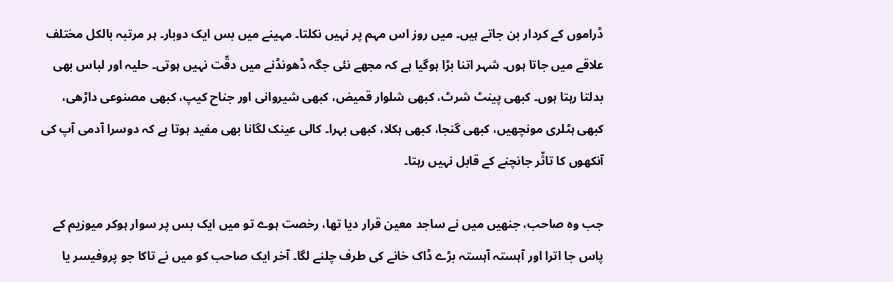ڈراموں کے کردار بن جاتے ہیں۔ میں روز اس مہم پر نہیں نکلتا۔ مہینے میں بس ایک دوبار۔ ہر مرتبہ بالکل مختلف علاقے میں جاتا ہوں۔ شہر اتنا بڑا ہوگیا ہے کہ مجھے نئی جگہ ڈھونڈنے میں دقّت نہیں ہوتی۔ حلیہ اور لباس بھی بدلتا رہتا ہوں۔ کبھی پینٹ شرٹ، کبھی شلوار قمیض، کبھی شیروانی اور جناح کیپ، کبھی مصنوعی داڑھی، کبھی ہٹلری مونچھیں، کبھی گنجا، کبھی ہکلا، کبھی بہرا۔ کالی عینک لگانا بھی مفید ہوتا ہے کہ دوسرا آدمی آپ کی آنکھوں کا تاثّر جانچنے کے قابل نہیں رہتا۔

جب وہ صاحب، جنھیں میں نے ساجد معین قرار دیا تھا، رخصت ہوے تو میں ایک بس پر سوار ہوکر میوزیم کے پاس جا اترا اور آہستہ آہستہ بڑے ڈاک خانے کی طرف چلنے لگا۔ آخر ایک صاحب کو میں نے تاکا جو پروفیسر یا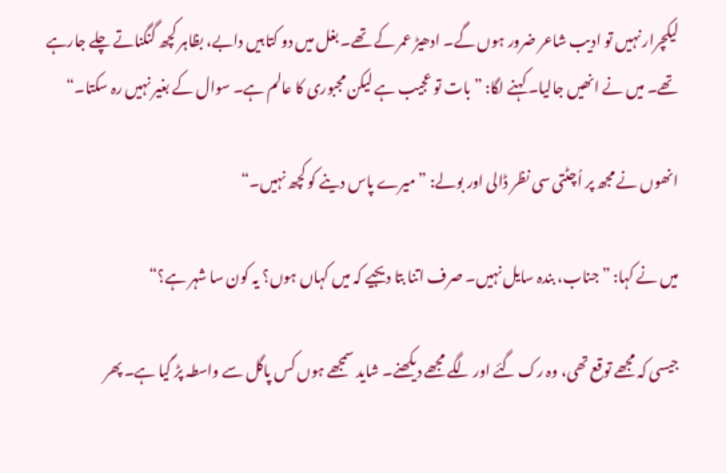لیکچرار نہیں تو ادیب شاعر ضرور ہوں گے۔ ادھیڑ عمر کے تھے۔ بغل میں دو کتابیں دابے، بظاہر کچھ گنگناتے چلے جارہے تھے۔ میں نے انھیں جالیا۔ کہنے لگا: ”بات تو عجیب ہے لیکن مجبوری کا عالم ہے۔ سوال کے بغیر نہیں رہ سکتا۔“

انھوں نے مجھ پر اُچٹتی سی نظر ڈالی اور بولے: ”میرے پاس دینے کو کچھ نہیں۔“

میں نے کہا: ”جناب، بندہ سایل نہیں۔ صرف اتنا بتا دیجیے کہ میں کہاں ہوں؟ یہ کون سا شہر ہے؟“

جیسی کہ مجھے توقع تھی، وہ رک گئے اور لگے مجھے دیکھنے۔ شاید سمجھے ہوں کس پاگل سے واسطہ پڑ گیا ہے۔ پھر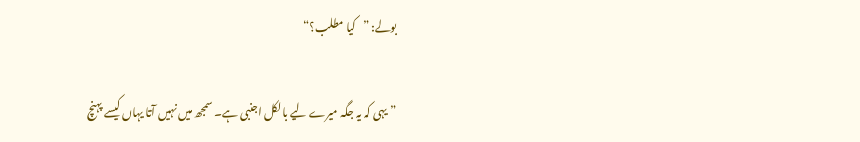بولے: ”کیا مطلب؟“

”یہی کہ یہ جگہ میرے لیے بالکل اجنبی ہے۔ سمجھ میں نہیں آتا یہاں کیسے پہنچ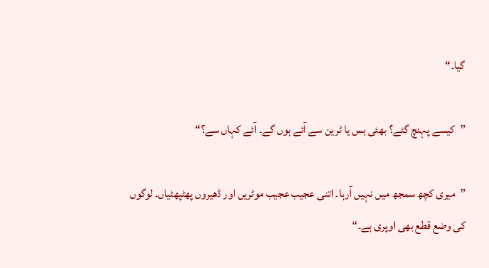گیا۔“

”کیسے پہنچ گئے؟ بھئی بس یا ٹرین سے آئے ہوں گے۔ آئے کہاں سے؟“

”میری کچھ سمجھ میں نہیں آرہا۔ اتنی عجیب عجیب موٹریں اور ڈھیروں پھٹپھٹیاں۔ لوگوں کی وضع قطع بھی اوپری ہے۔“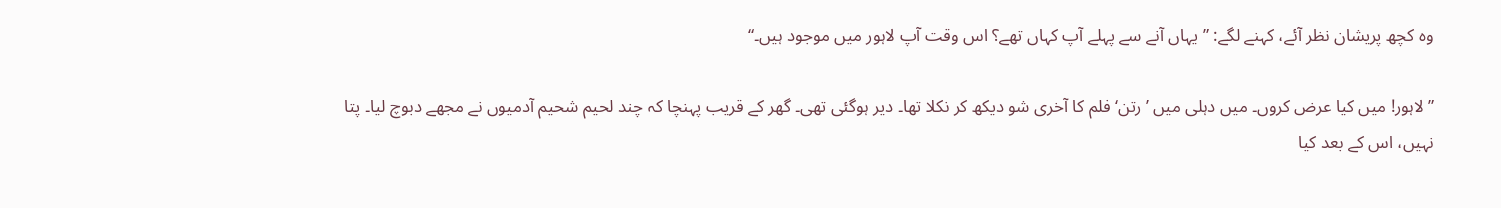وہ کچھ پریشان نظر آئے، کہنے لگے: ”یہاں آنے سے پہلے آپ کہاں تھے؟ اس وقت آپ لاہور میں موجود ہیں۔“

”لاہور! میں کیا عرض کروں۔ میں دہلی میں ’رتن‘ فلم کا آخری شو دیکھ کر نکلا تھا۔ دیر ہوگئی تھی۔ گھر کے قریب پہنچا کہ چند لحیم شحیم آدمیوں نے مجھے دبوچ لیا۔ پتا نہیں، اس کے بعد کیا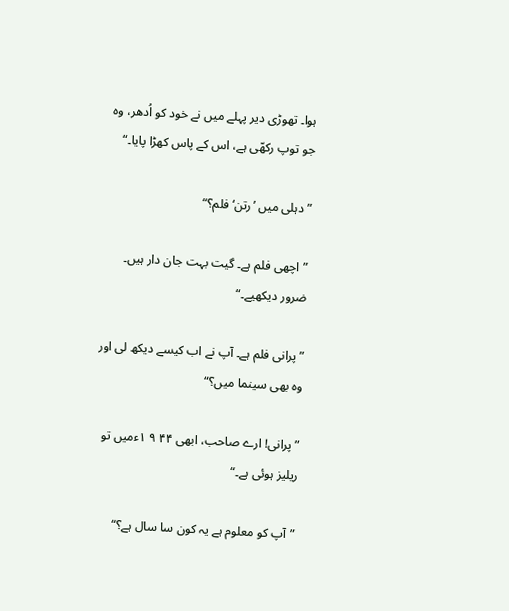ہوا۔ تھوڑی دیر پہلے میں نے خود کو اُدھر، وہ جو توپ رکھّی ہے، اس کے پاس کھڑا پایا۔“

”دہلی میں ’رتن‘ فلم؟“

”اچھی فلم ہے۔ گیت بہت جان دار ہیں۔ ضرور دیکھیے۔“

”پرانی فلم ہے۔ آپ نے اب کیسے دیکھ لی اور وہ بھی سینما میں؟“

”پرانی! ارے صاحب، ابھی ۴۴ ۹ ۱ءمیں تو ریلیز ہوئی ہے۔“

”آپ کو معلوم ہے یہ کون سا سال ہے؟“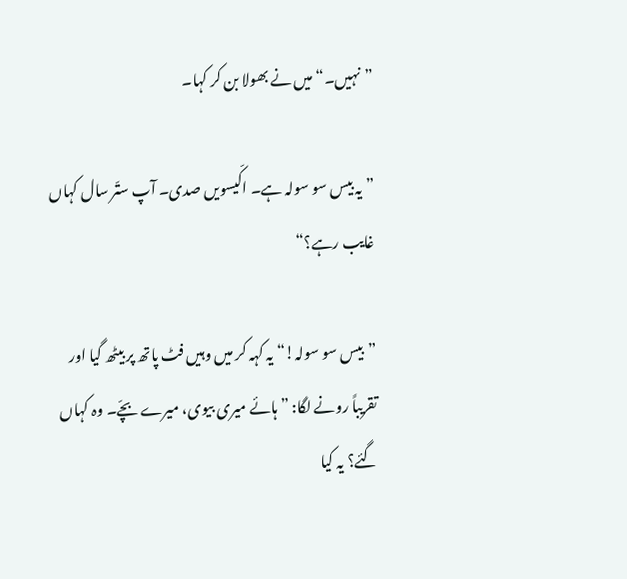”نہیں۔“ میں نے بھولا بن کر کہا۔

”یہ بیس سو سولہ ہے۔ اکّیسویں صدی۔ آپ ستّر سال کہاں غایب رہے؟“

”بیس سو سولہ!“ یہ کہہ کر میں وہیں فٹ پاتھ پر بیٹھ گیا اور تقریباً رونے لگا: ”ہائے میری بیوی، میرے بچّے۔ وہ کہاں گئے؟ یہ کیا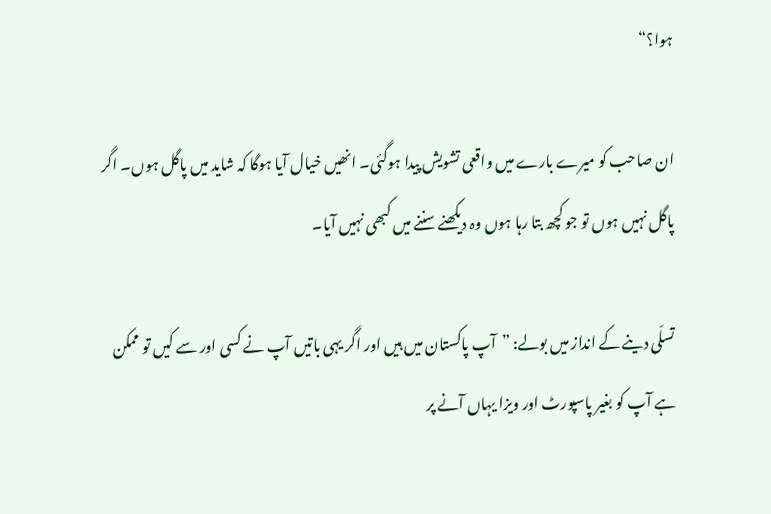ہوا؟“

ان صاحب کو میرے بارے میں واقعی تشویش پیدا ہوگئی۔ انھیں خیال آیا ہوگا کہ شاید میں پاگل ہوں۔ اگر پاگل نہیں ہوں تو جو کچھ بتا رہا ہوں وہ دیکھنے سننے میں کبھی نہیں آیا۔

تسلّی دینے کے انداز میں بولے: ”آپ پاکستان میں ہیں اور اگر یہی باتیں آپ نے کسی اور سے کیں تو ممکن ہے آپ کو بغیر پاسپورٹ اور ویزا یہاں آنے پر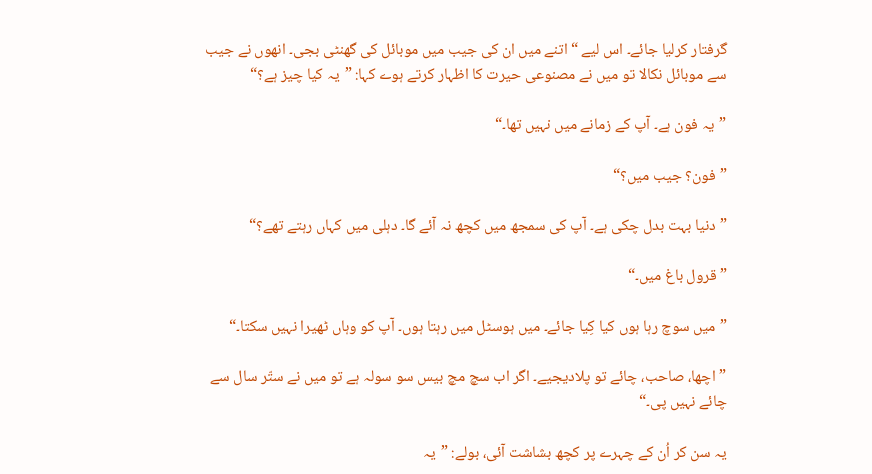گرفتار کرلیا جائے۔ اس لیے “ اتنے میں ان کی جیب میں موبائل کی گھنٹی بجی۔ انھوں نے جیب سے موبائل نکالا تو میں نے مصنوعی حیرت کا اظہار کرتے ہوے کہا: ”یہ کیا چیز ہے؟“

”یہ فون ہے۔ آپ کے زمانے میں نہیں تھا۔“

”فون؟ جیب میں؟“

”دنیا بہت بدل چکی ہے۔ آپ کی سمجھ میں کچھ نہ آئے گا۔ دہلی میں کہاں رہتے تھے؟“

”قرول باغ میں۔“

”میں سوچ رہا ہوں کیا کِیا جائے۔ میں ہوسٹل میں رہتا ہوں۔ آپ کو وہاں ٹھیرا نہیں سکتا۔“

”اچھا، صاحب، چائے تو پلادیجیے۔ اگر اب سچ مچ بیس سو سولہ ہے تو میں نے ستّر سال سے چائے نہیں پی۔“

یہ سن کر اُن کے چہرے پر کچھ بشاشت آئی، بولے: ”یہ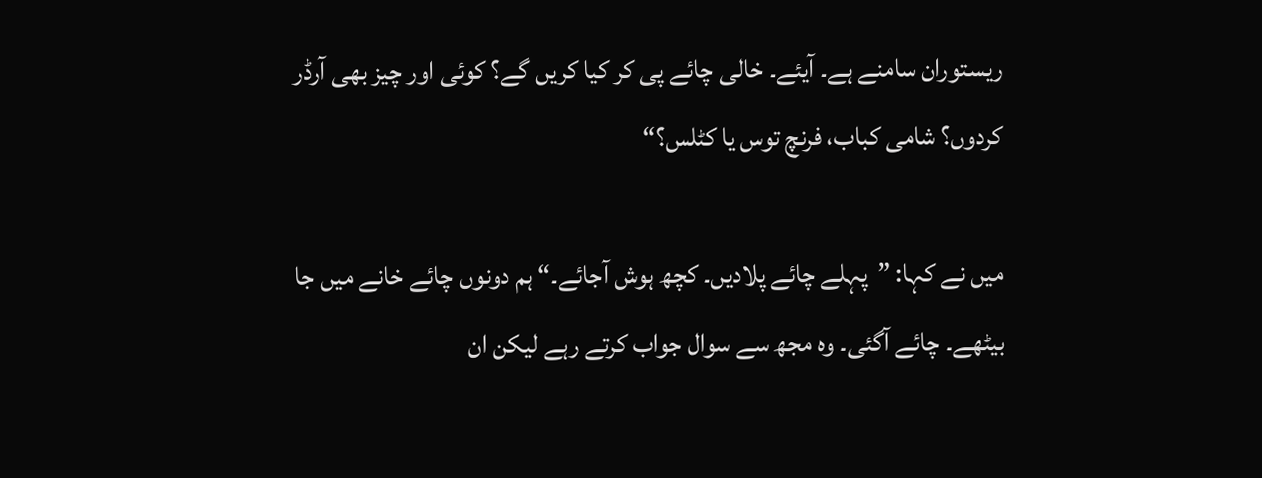ریستوران سامنے ہے۔ آیئے۔ خالی چائے پی کر کیا کریں گے؟ کوئی اور چیز بھی آرڈر کردوں؟ شامی کباب، فرنچ توس یا کٹلس؟“

میں نے کہا: ”پہلے چائے پلادیں۔ کچھ ہوش آجائے۔“ ہم دونوں چائے خانے میں جا بیٹھے۔ چائے آگئی۔ وہ مجھ سے سوال جواب کرتے رہے لیکن ان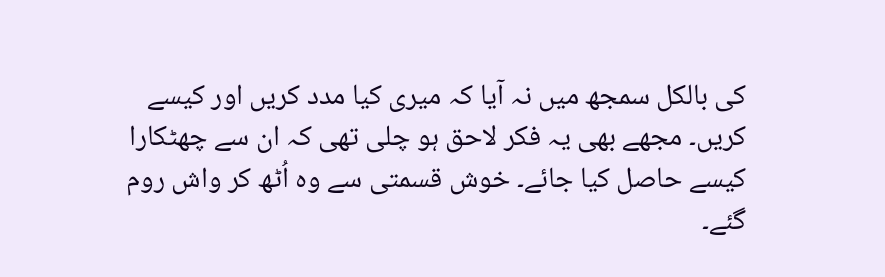کی بالکل سمجھ میں نہ آیا کہ میری کیا مدد کریں اور کیسے کریں۔ مجھے بھی یہ فکر لاحق ہو چلی تھی کہ ان سے چھٹکارا کیسے حاصل کیا جائے۔ خوش قسمتی سے وہ اُٹھ کر واش روم گئے۔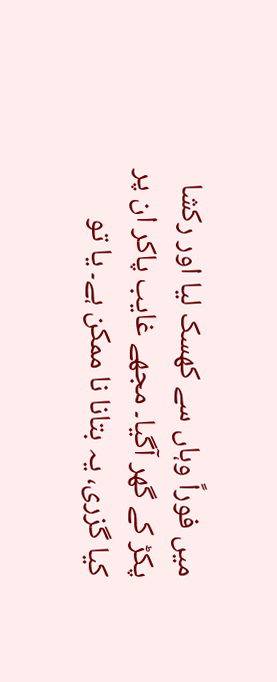میں فوراً وہاں سے کھسک لیا اور رکشا پکڑ کے گھر آگیا۔ مجھے غایب پاکر ان پر کیا گزری، یہ بتانا نا ممکن ہے۔ یا تو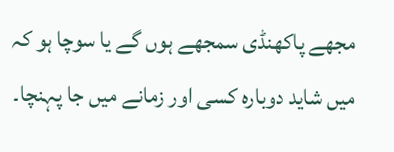مجھے پاکھنڈی سمجھے ہوں گے یا سوچا ہو کہ میں شاید دوبارہ کسی اور زمانے میں جا پہنچا۔